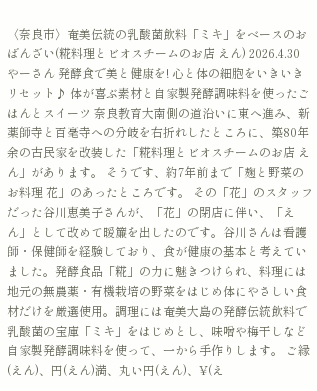〈奈良市〉奄美伝統の乳酸菌飲料「ミキ」をベースのおばんざい(糀料理とビオスチームのお店 えん) 2026.4.30 やーさん 発酵食で美と健康を! 心と体の細胞をいきいきリセット♪ 体が喜ぶ素材と自家製発酵調味料を使ったごはんとスイーツ 奈良教育大南側の道沿いに東へ進み、新薬師寺と百毫寺への分岐を右折れしたところに、築80年余の古民家を改装した「糀料理とビオスチームのお店 えん」があります。 そうです、約7年前まで「麹と野菜のお料理 花」のあったところです。 その「花」のスタッフだった谷川恵美子さんが、「花」の閉店に伴い、「えん」として改めて暖簾を出したのです。谷川さんは看護師・保健師を経験しており、食が健康の基本と考えていました。発酵食品「糀」の力に魅きつけられ、料理には地元の無農薬・有機栽培の野菜をはじめ体にやさしい食材だけを厳選使用。調理には奄美大島の発酵伝統飲料で乳酸菌の宝庫「ミキ」をはじめとし、味噌や梅干しなど自家製発酵調味料を使って、一から手作りします。 ご縁(えん)、円(えん)満、丸い円(えん)、¥(え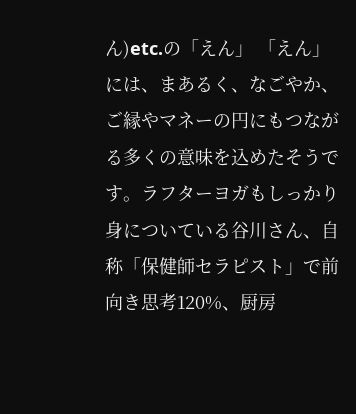ん)etc.の「えん」 「えん」には、まあるく、なごやか、ご縁やマネーの円にもつながる多くの意味を込めたそうです。ラフターヨガもしっかり身についている谷川さん、自称「保健師セラピスト」で前向き思考120%、厨房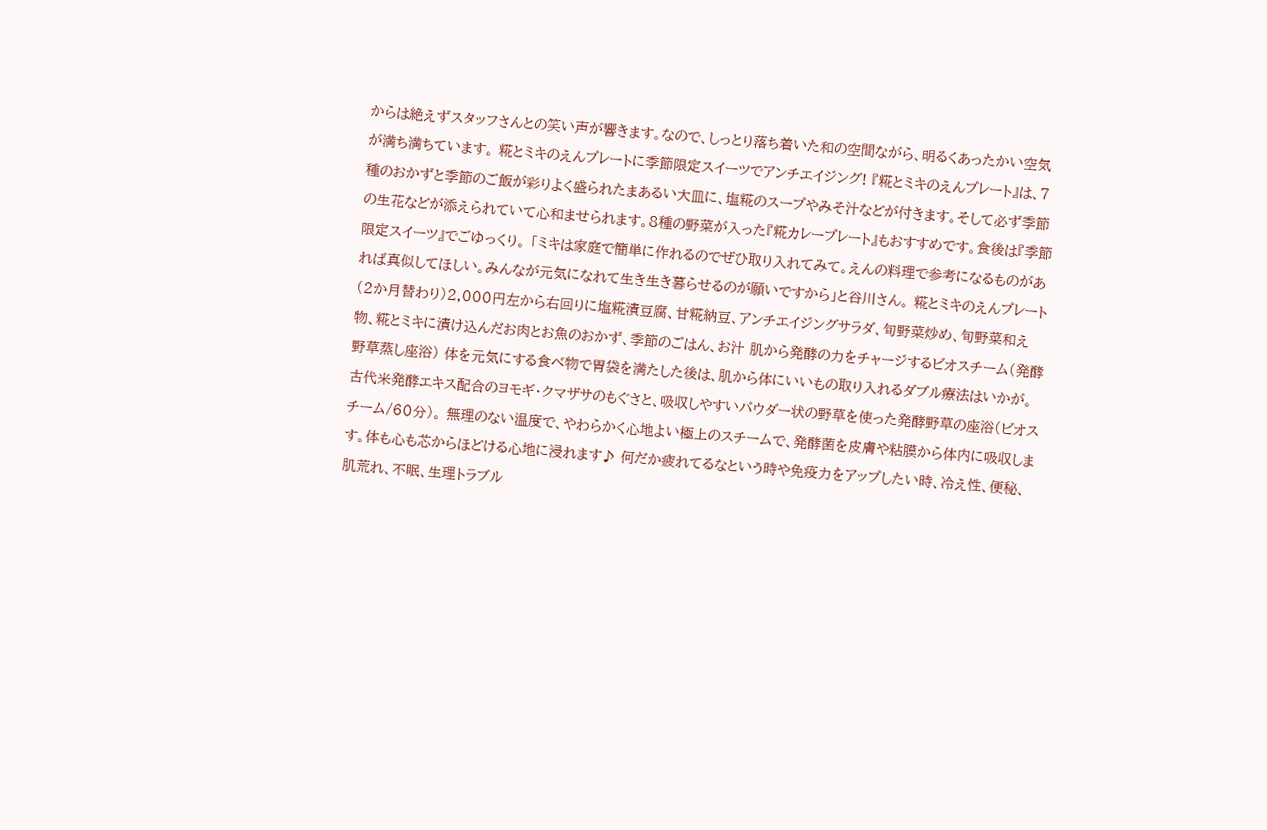からは絶えずスタッフさんとの笑い声が響きます。なので、しっとり落ち着いた和の空間ながら、明るくあったかい空気が満ち満ちています。 糀とミキのえんプレートに季節限定スイーツでアンチエイジング! 『糀とミキのえんプレート』は、7種のおかずと季節のご飯が彩りよく盛られたまあるい大皿に、塩糀のスープやみそ汁などが付きます。そして必ず季節の生花などが添えられていて心和ませられます。8種の野菜が入った『糀カレープレート』もおすすめです。食後は『季節限定スイーツ』でごゆっくり。 「ミキは家庭で簡単に作れるのでぜひ取り入れてみて。えんの料理で参考になるものがあれば真似してほしい。みんなが元気になれて生き生き暮らせるのが願いですから」と谷川さん。 糀とミキのえんプレート(2か月替わり)2,000円左から右回りに塩糀漬豆腐、甘糀納豆、アンチエイジングサラダ、旬野菜炒め、旬野菜和え物、糀とミキに漬け込んだお肉とお魚のおかず、季節のごはん、お汁 肌から発酵の力をチャージするビオスチーム(発酵野草蒸し座浴) 体を元気にする食べ物で胃袋を満たした後は、肌から体にいいもの取り入れるダブル療法はいかが。古代米発酵エキス配合のヨモギ・クマザサのもぐさと、吸収しやすいパウダー状の野草を使った発酵野草の座浴(ビオスチーム/60分)。 無理のない温度で、やわらかく心地よい極上のスチームで、発酵菌を皮膚や粘膜から体内に吸収します。体も心も芯からほどける心地に浸れます♪ 何だか疲れてるなという時や免疫力をアップしたい時、冷え性、便秘、肌荒れ、不眠、生理トラブル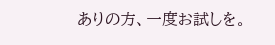ありの方、一度お試しを。